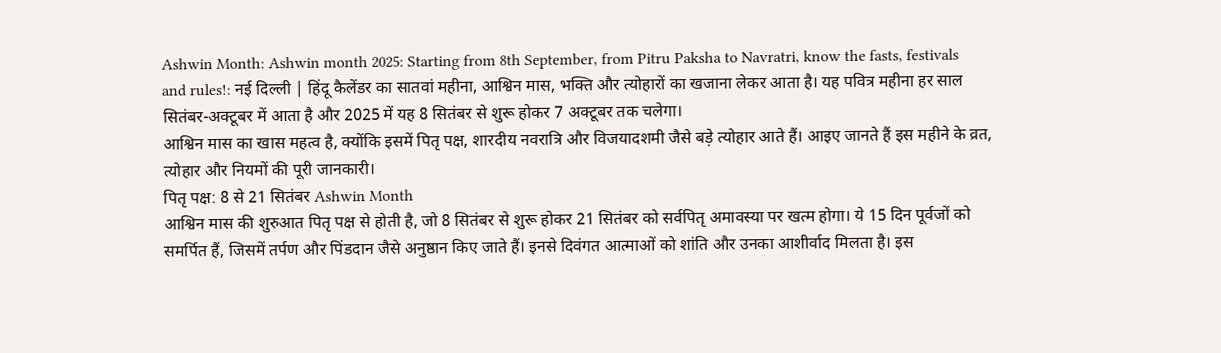Ashwin Month: Ashwin month 2025: Starting from 8th September, from Pitru Paksha to Navratri, know the fasts, festivals and rules!: नई दिल्ली | हिंदू कैलेंडर का सातवां महीना, आश्विन मास, भक्ति और त्योहारों का खजाना लेकर आता है। यह पवित्र महीना हर साल सितंबर-अक्टूबर में आता है और 2025 में यह 8 सितंबर से शुरू होकर 7 अक्टूबर तक चलेगा।
आश्विन मास का खास महत्व है, क्योंकि इसमें पितृ पक्ष, शारदीय नवरात्रि और विजयादशमी जैसे बड़े त्योहार आते हैं। आइए जानते हैं इस महीने के व्रत, त्योहार और नियमों की पूरी जानकारी।
पितृ पक्ष: 8 से 21 सितंबर Ashwin Month
आश्विन मास की शुरुआत पितृ पक्ष से होती है, जो 8 सितंबर से शुरू होकर 21 सितंबर को सर्वपितृ अमावस्या पर खत्म होगा। ये 15 दिन पूर्वजों को समर्पित हैं, जिसमें तर्पण और पिंडदान जैसे अनुष्ठान किए जाते हैं। इनसे दिवंगत आत्माओं को शांति और उनका आशीर्वाद मिलता है। इस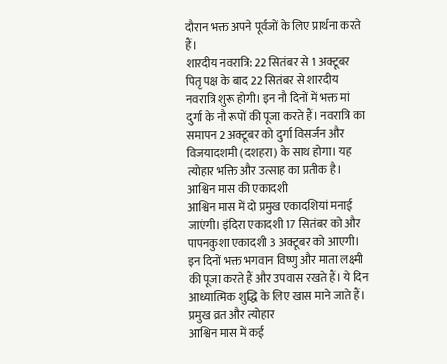दौरान भक्त अपने पूर्वजों के लिए प्रार्थना करते हैं।
शारदीय नवरात्रि: 22 सितंबर से 1 अक्टूबर
पितृ पक्ष के बाद 22 सितंबर से शारदीय नवरात्रि शुरू होगी। इन नौ दिनों में भक्त मां दुर्गा के नौ रूपों की पूजा करते हैं। नवरात्रि का समापन 2 अक्टूबर को दुर्गा विसर्जन और विजयादशमी (दशहरा) के साथ होगा। यह त्योहार भक्ति और उत्साह का प्रतीक है।
आश्विन मास की एकादशी
आश्विन मास में दो प्रमुख एकादशियां मनाई जाएंगी। इंदिरा एकादशी 17 सितंबर को और पापनकुशा एकादशी 3 अक्टूबर को आएगी। इन दिनों भक्त भगवान विष्णु और माता लक्ष्मी की पूजा करते हैं और उपवास रखते हैं। ये दिन आध्यात्मिक शुद्धि के लिए खास माने जाते हैं।
प्रमुख व्रत और त्योहार
आश्विन मास में कई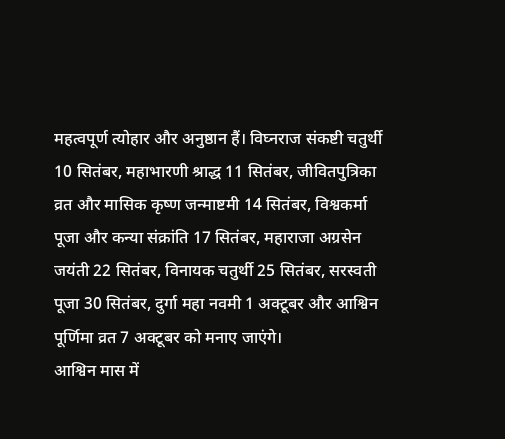महत्वपूर्ण त्योहार और अनुष्ठान हैं। विघ्नराज संकष्टी चतुर्थी 10 सितंबर, महाभारणी श्राद्ध 11 सितंबर, जीवितपुत्रिका व्रत और मासिक कृष्ण जन्माष्टमी 14 सितंबर, विश्वकर्मा पूजा और कन्या संक्रांति 17 सितंबर, महाराजा अग्रसेन जयंती 22 सितंबर, विनायक चतुर्थी 25 सितंबर, सरस्वती पूजा 30 सितंबर, दुर्गा महा नवमी 1 अक्टूबर और आश्विन पूर्णिमा व्रत 7 अक्टूबर को मनाए जाएंगे।
आश्विन मास में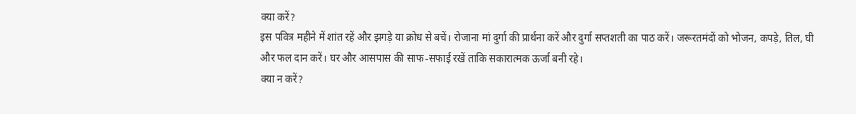क्या करें?
इस पवित्र महीने में शांत रहें और झगड़े या क्रोध से बचें। रोजाना मां दुर्गा की प्रार्थना करें और दुर्गा सप्तशती का पाठ करें। जरूरतमंदों को भोजन, कपड़े, तिल, घी और फल दान करें। घर और आसपास की साफ-सफाई रखें ताकि सकारात्मक ऊर्जा बनी रहे।
क्या न करें?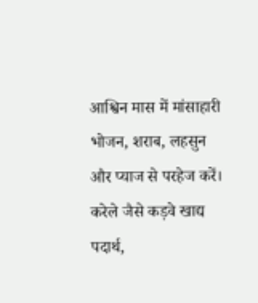आश्विन मास में मांसाहारी भोजन, शराब, लहसुन और प्याज से परहेज करें। करेले जैसे कड़वे खाद्य पदार्थ,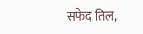सफेद तिल,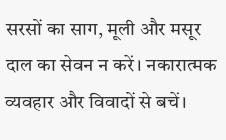सरसों का साग, मूली और मसूर दाल का सेवन न करें। नकारात्मक व्यवहार और विवादों से बचें।